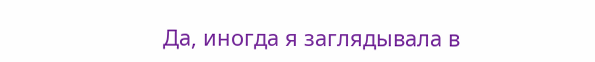Да, иногда я заглядывала в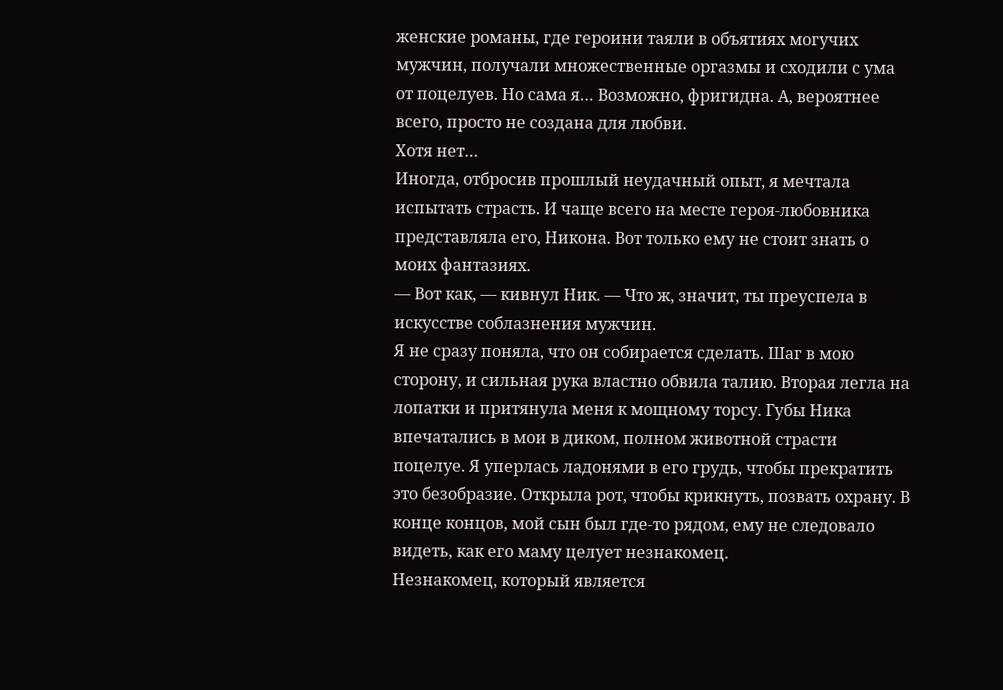женские романы, где героини таяли в объятиях могучих мужчин, получали множественные оргазмы и сходили с ума от поцелуев. Но сама я… Возможно, фригидна. А, вероятнее всего, просто не создана для любви.
Хотя нет…
Иногда, отбросив прошлый неудачный опыт, я мечтала испытать страсть. И чаще всего на месте героя-любовника представляла его, Никона. Вот только ему не стоит знать о моих фантазиях.
— Вот как, — кивнул Ник. — Что ж, значит, ты преуспела в искусстве соблазнения мужчин.
Я не сразу поняла, что он собирается сделать. Шаг в мою сторону, и сильная рука властно обвила талию. Вторая легла на лопатки и притянула меня к мощному торсу. Губы Ника впечатались в мои в диком, полном животной страсти поцелуе. Я уперлась ладонями в его грудь, чтобы прекратить это безобразие. Открыла рот, чтобы крикнуть, позвать охрану. В конце концов, мой сын был где-то рядом, ему не следовало видеть, как его маму целует незнакомец.
Незнакомец, который является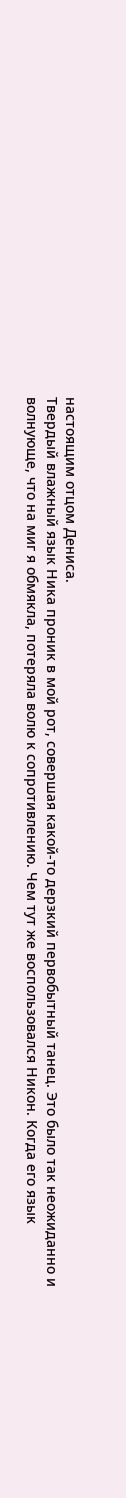настоящим отцом Дениса.
Твердый влажный язык Ника проник в мой рот, совершая какой-то дерзкий первобытный танец. Это было так неожиданно и волнующе, что на миг я обмякла, потеряла волю к сопротивлению. Чем тут же воспользовался Никон. Когда его язык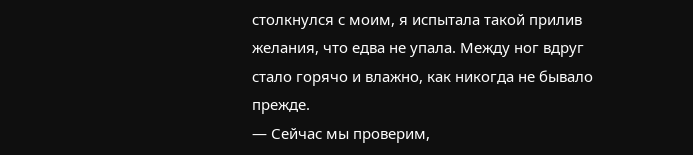столкнулся с моим, я испытала такой прилив желания, что едва не упала. Между ног вдруг стало горячо и влажно, как никогда не бывало прежде.
— Сейчас мы проверим,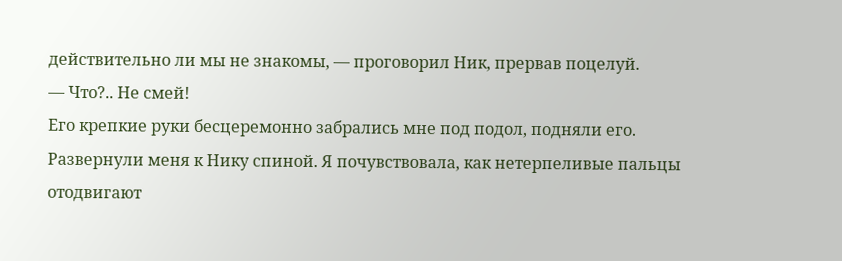действительно ли мы не знакомы, — проговорил Ник, прервав поцелуй.
— Что?.. Не смей!
Его крепкие руки бесцеремонно забрались мне под подол, подняли его. Развернули меня к Нику спиной. Я почувствовала, как нетерпеливые пальцы отодвигают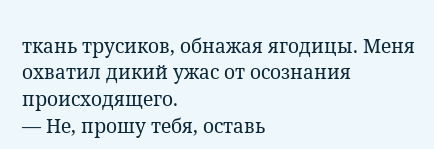ткань трусиков, обнажая ягодицы. Меня охватил дикий ужас от осознания происходящего.
— Не, прошу тебя, оставь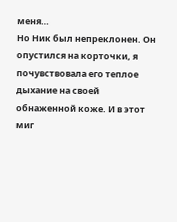меня…
Но Ник был непреклонен. Он опустился на корточки, я почувствовала его теплое дыхание на своей обнаженной коже. И в этот миг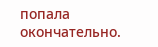попала окончательно.